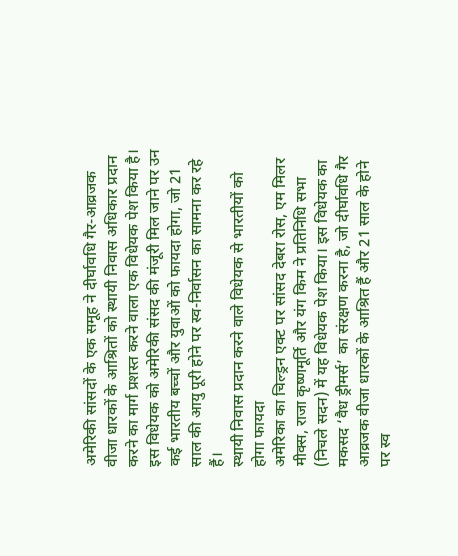अमेरिकी सांसदों के एक समूह ने दीर्घावधि गैर-आव्रजक वीजा धारकों के आश्रितों को स्थायी निवास अधिकार प्रदान करने का मार्ग प्रशस्त करने वाला एक विधेयक पेश किया है।
इस विधेयक को अमेरिकी संसद की मंजूरी मिल जाने पर उन कई भारतीय बच्चों और युवाओं को फायदा होगा, जो 21 साल की आयु पूरी होने पर स्व-निर्वासन का सामना कर रहे हैं।
स्थायी निवास प्रदान करने वाले विधेयक से भारतीयों को होगा फायदा
अमेरिका का चिल्ड्रन एक्ट पर सांसद देबरा रोस, एम मिलर मीक्स, राजा कृष्णमूर्ति और यंग किम ने प्रतिनिधि सभा (निचले सदन) में यह विधेयक पेश किया। इस विधेयक का मकसद ‘वैध ड्रीमर्स’ का संरक्षण करना है, जो दीर्घावधि गैर आव्रजक वीजा धारकों के आश्रित हैं और 21 साल के होने पर स्व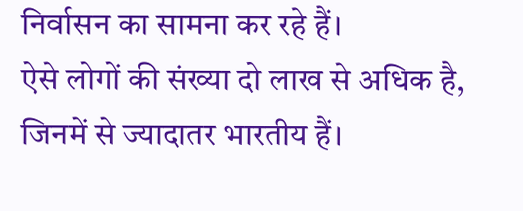निर्वासन का सामना कर रहे हैं।
ऐसे लोगों की संख्या दो लाख से अधिक है, जिनमें से ज्यादातर भारतीय हैं।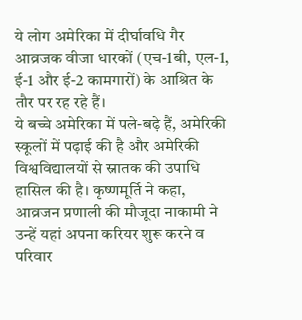ये लोग अमेरिका में दीर्घावधि गैर आव्रजक वीजा धारकों (एच-1बी, एल-1, ई-1 और ई-2 कामगारों) के आश्रित के तौर पर रह रहे हैं।
ये बच्चे अमेरिका में पले-बढ़े हैं, अमेरिकी स्कूलों में पढ़ाई की है और अमेरिकी विश्वविद्यालयों से स्नातक की उपाधि हासिल की है। कृष्णमूर्ति ने कहा, आव्रजन प्रणाली की मौजूदा नाकामी ने उन्हें यहां अपना करियर शुरू करने व परिवार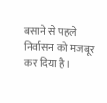बसाने से पहले निर्वासन को मजबूर कर दिया है।